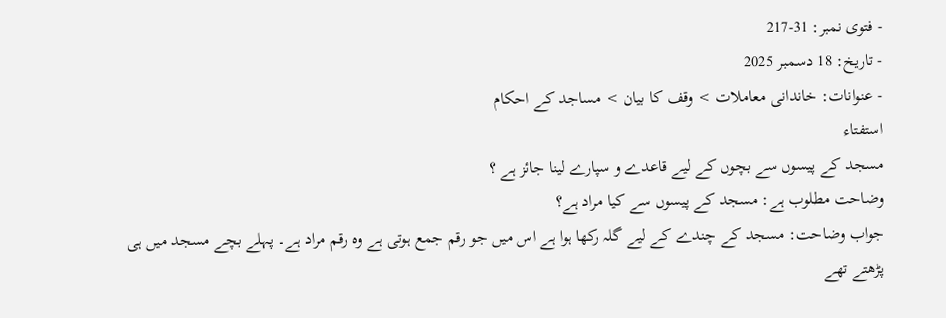- فتوی نمبر: 31-217
- تاریخ: 18 دسمبر 2025
- عنوانات: خاندانی معاملات > وقف کا بیان > مساجد کے احکام
استفتاء
مسجد کے پیسوں سے بچوں کے لیے قاعدے و سپارے لینا جائز ہے ؟
وضاحت مطلوب ہے: مسجد کے پیسوں سے کیا مراد ہے؟
جواب وضاحت: مسجد کے چندے کے لیے گلہ رکھا ہوا ہے اس میں جو رقم جمع ہوتی ہے وہ رقم مراد ہے۔ پہلے بچے مسجد میں ہی پڑھتے تھے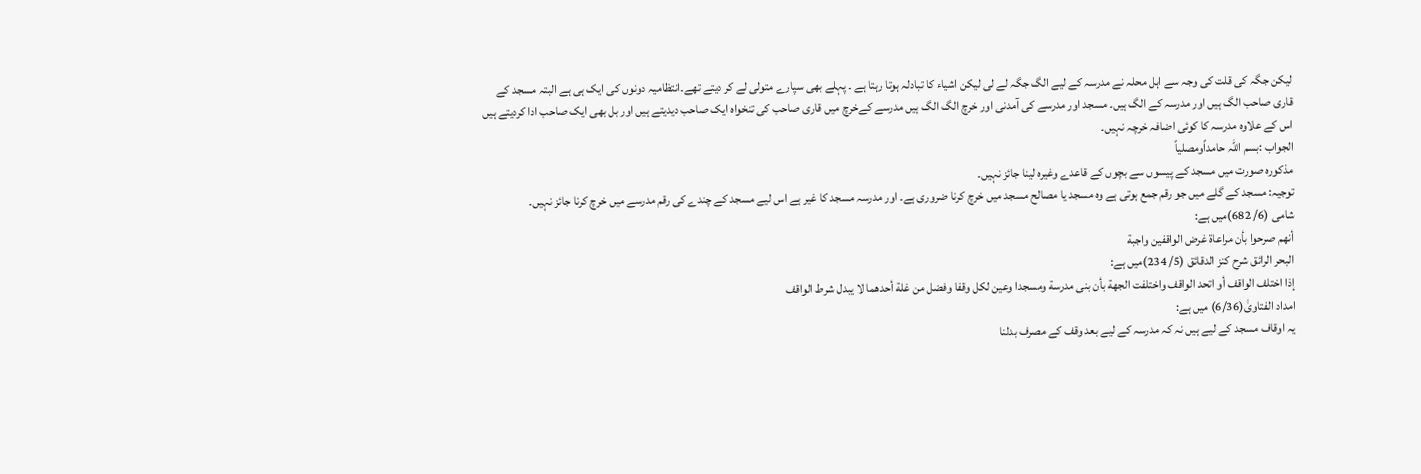لیکن جگہ کی قلت کی وجہ سے اہل محلہ نے مدرسہ کے لیے الگ جگہ لے لی لیکن اشیاء کا تبادلہ ہوتا رہتا ہے ۔ پہلے بھی سپارے متولی لے کر دیتے تھے۔انتظامیہ دونوں کی ایک ہی ہے البتہ مسجد کے قاری صاحب الگ ہیں اور مدرسہ کے الگ ہیں۔ مسجد اور مدرسے کی آمدنی اور خرچ الگ الگ ہیں مدرسے کےخرچ میں قاری صاحب کی تنخواہ ایک صاحب دیدیتے ہیں اور بل بھی ایک صاحب ادا کردیتے ہیں اس کے علاوہ مدرسہ کا کوئی اضافہ خرچہ نہیں۔
الجواب :بسم اللہ حامداًومصلیاً
مذکورہ صورت میں مسجد کے پیسوں سے بچوں کے قاعدے وغیرہ لینا جائز نہیں۔
توجیہ: مسجد کے گلے میں جو رقم جمع ہوتی ہے وہ مسجد یا مصالح مسجد میں خرچ کرنا ضروری ہے۔ اور مدرسہ مسجد کا غیر ہے اس لیے مسجد کے چندے کی رقم مدرسے میں خرچ کرنا جائز نہیں۔
شامی (6/ 682)میں ہے:
أنهم صرحوا بأن مراعاة غرض الواقفين واجبة
البحر الرائق شرح كنز الدقائق (5/ 234)میں ہے:
إذا اختلف الواقف أو اتحد الواقف واختلفت الجهة بأن بنى مدرسة ومسجدا وعين لكل وقفا وفضل من غلة أحدهما لا يبدل شرط الواقف
امداد الفتاویٰ(6/36) میں ہے:
یہ اوقاف مسجد کے لیے ہیں نہ کہ مدرسہ کے لیے بعد وقف کے مصرف بدلنا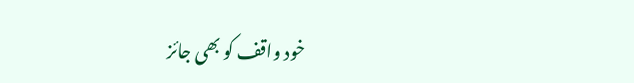خود واقف کو بھی جائز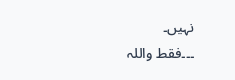نہیں۔
۔۔۔فقط واللہ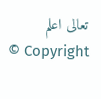تعالی اعلم
© Copyright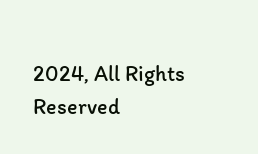2024, All Rights Reserved